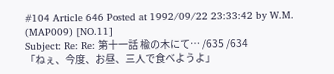#104 Article 646 Posted at 1992/09/22 23:33:42 by W.M. (MAP009) [NO.11]
Subject: Re: Re: 第十一話 楡の木にて… /635 /634
「ねぇ、今度、お昼、三人で食べようよ」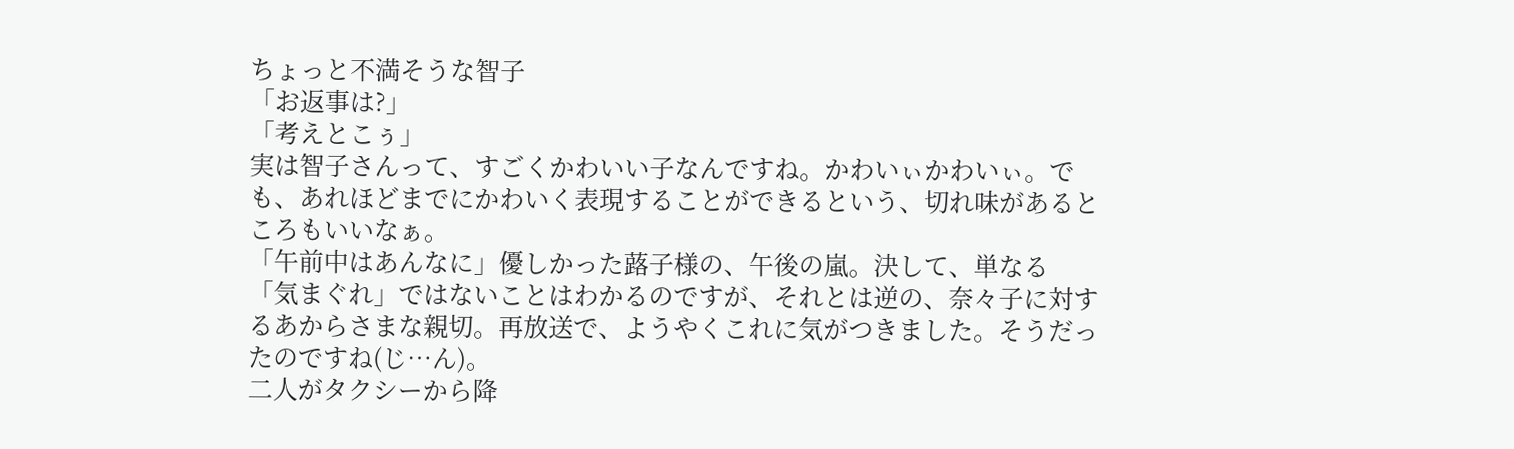ちょっと不満そうな智子
「お返事は?」
「考えとこぅ」
実は智子さんって、すごくかわいい子なんですね。かわいぃかわいぃ。で
も、あれほどまでにかわいく表現することができるという、切れ味があると
ころもいいなぁ。
「午前中はあんなに」優しかった蕗子様の、午後の嵐。決して、単なる
「気まぐれ」ではないことはわかるのですが、それとは逆の、奈々子に対す
るあからさまな親切。再放送で、ようやくこれに気がつきました。そうだっ
たのですね(じ…ん)。
二人がタクシーから降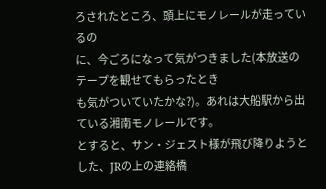ろされたところ、頭上にモノレールが走っているの
に、今ごろになって気がつきました(本放送のテープを観せてもらったとき
も気がついていたかな?)。あれは大船駅から出ている湘南モノレールです。
とすると、サン・ジェスト様が飛び降りようとした、JRの上の連絡橋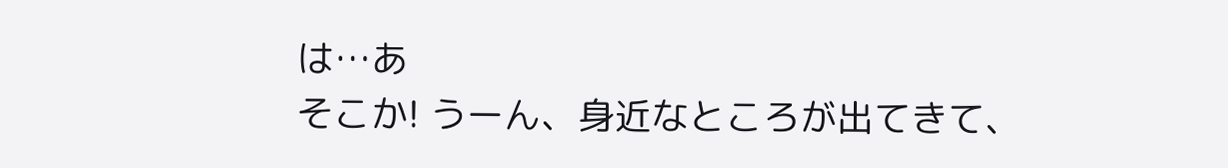は…あ
そこか! うーん、身近なところが出てきて、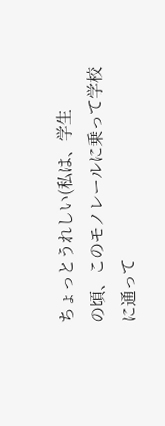ちょっとうれしい(私は、学生
の頃、このモノレールに乗って学校に通って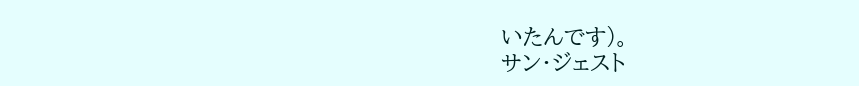いたんです)。
サン・ジェスト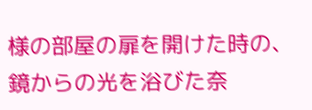様の部屋の扉を開けた時の、鏡からの光を浴びた奈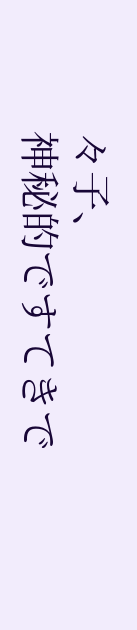々子、
神秘的ですてきで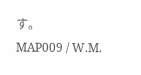す。
MAP009 / W.M.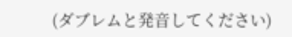(ダブレムと発音してください)